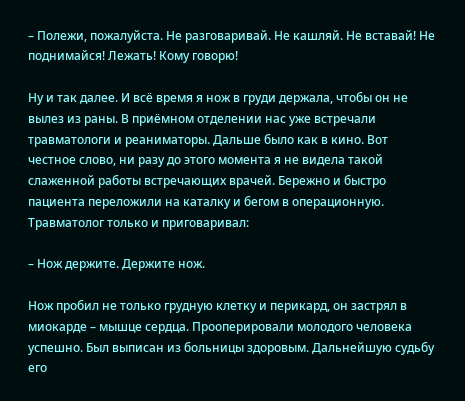– Полежи, пожалуйста. Не разговаривай. Не кашляй. Не вставай! Не поднимайся! Лежать! Кому говорю!

Ну и так далее. И всё время я нож в груди держала, чтобы он не вылез из раны. В приёмном отделении нас уже встречали травматологи и реаниматоры. Дальше было как в кино. Вот честное слово, ни разу до этого момента я не видела такой слаженной работы встречающих врачей. Бережно и быстро пациента переложили на каталку и бегом в операционную. Травматолог только и приговаривал:

– Нож держите. Держите нож.

Нож пробил не только грудную клетку и перикард, он застрял в миокарде – мышце сердца. Прооперировали молодого человека успешно. Был выписан из больницы здоровым. Дальнейшую судьбу его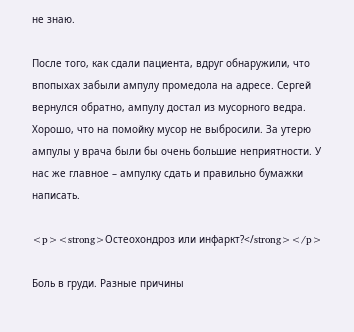не знаю.

После того, как сдали пациента, вдруг обнаружили, что впопыхах забыли ампулу промедола на адресе. Сергей вернулся обратно, ампулу достал из мусорного ведра. Хорошо, что на помойку мусор не выбросили. За утерю ампулы у врача были бы очень большие неприятности. У нас же главное – ампулку сдать и правильно бумажки написать.

<p><strong>Остеохондроз или инфаркт?</strong></p>

Боль в груди. Разные причины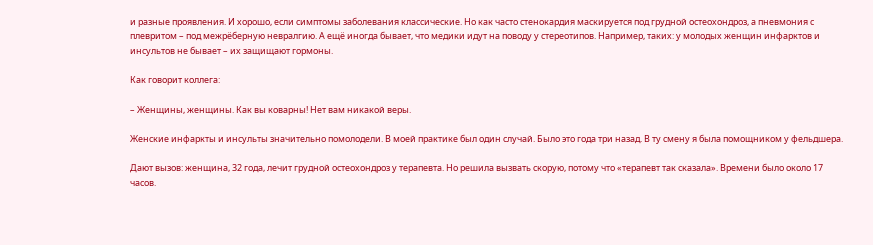и разные проявления. И хорошо, если симптомы заболевания классические. Но как часто стенокардия маскируется под грудной остеохондроз, а пневмония с плевритом – под межрёберную невралгию. А ещё иногда бывает, что медики идут на поводу у стереотипов. Например, таких: у молодых женщин инфарктов и инсультов не бывает – их защищают гормоны.

Как говорит коллега:

– Женщины, женщины. Как вы коварны! Нет вам никакой веры.

Женские инфаркты и инсульты значительно помолодели. В моей практике был один случай. Было это года три назад. В ту смену я была помощником у фельдшера.

Дают вызов: женщина, 32 года, лечит грудной остеохондроз у терапевта. Но решила вызвать скорую, потому что «терапевт так сказала». Времени было около 17 часов.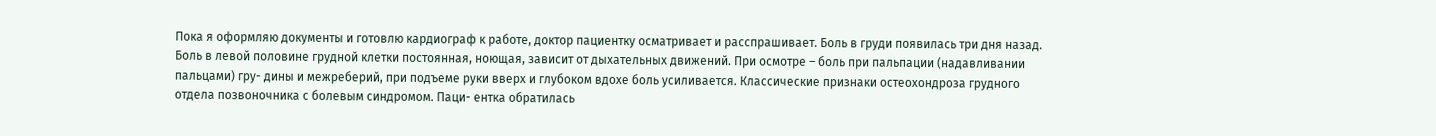Пока я оформляю документы и готовлю кардиограф к работе, доктор пациентку осматривает и расспрашивает. Боль в груди появилась три дня назад. Боль в левой половине грудной клетки постоянная, ноющая, зависит от дыхательных движений. При осмотре – боль при пальпации (надавливании пальцами) гру- дины и межреберий, при подъеме руки вверх и глубоком вдохе боль усиливается. Классические признаки остеохондроза грудного отдела позвоночника с болевым синдромом. Паци- ентка обратилась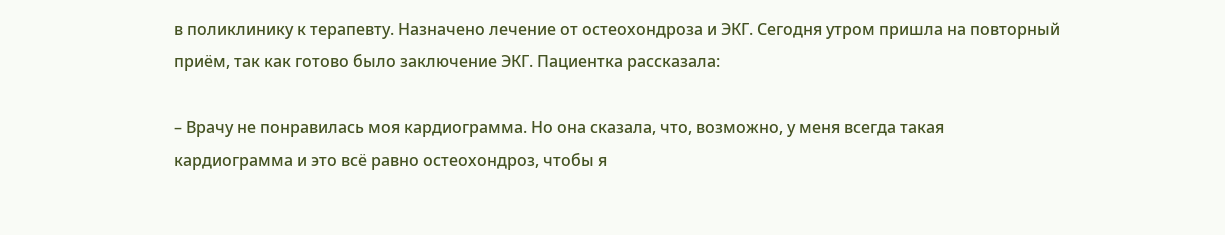в поликлинику к терапевту. Назначено лечение от остеохондроза и ЭКГ. Сегодня утром пришла на повторный приём, так как готово было заключение ЭКГ. Пациентка рассказала:

– Врачу не понравилась моя кардиограмма. Но она сказала, что, возможно, у меня всегда такая кардиограмма и это всё равно остеохондроз, чтобы я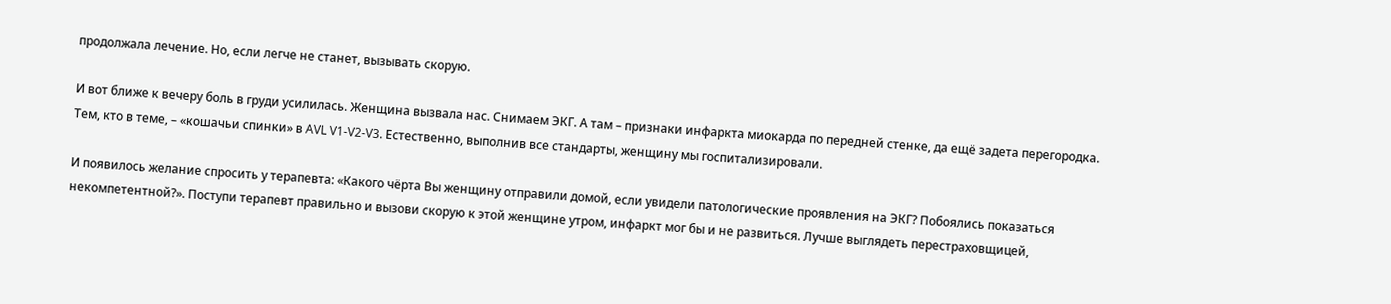продолжала лечение. Но, если легче не станет, вызывать скорую.

И вот ближе к вечеру боль в груди усилилась. Женщина вызвала нас. Снимаем ЭКГ. А там – признаки инфаркта миокарда по передней стенке, да ещё задета перегородка. Тем, кто в теме, – «кошачьи спинки» в AVL V1-V2-V3. Естественно, выполнив все стандарты, женщину мы госпитализировали.

И появилось желание спросить у терапевта: «Какого чёрта Вы женщину отправили домой, если увидели патологические проявления на ЭКГ? Побоялись показаться некомпетентной?». Поступи терапевт правильно и вызови скорую к этой женщине утром, инфаркт мог бы и не развиться. Лучше выглядеть перестраховщицей,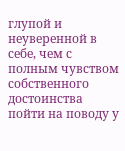глупой и неуверенной в себе, чем с полным чувством собственного достоинства пойти на поводу у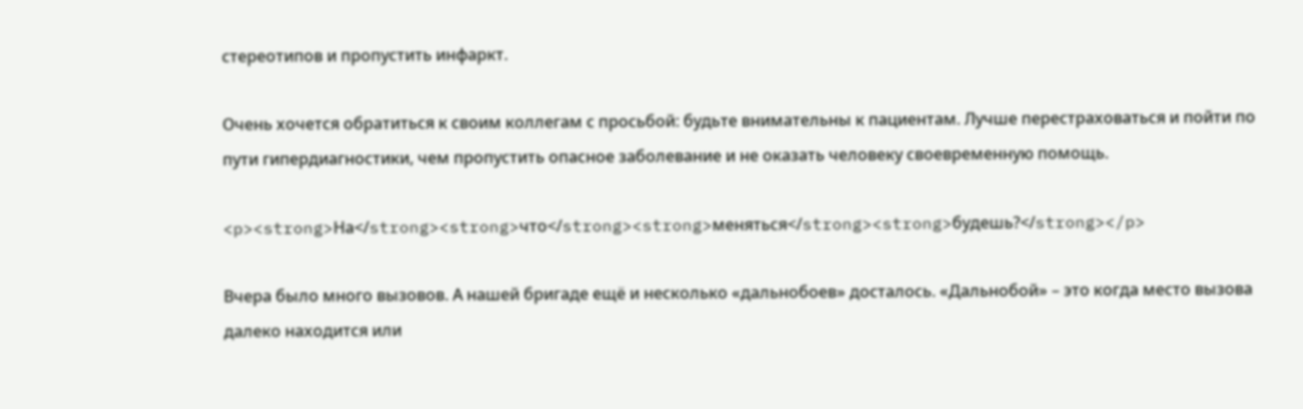стереотипов и пропустить инфаркт.

Очень хочется обратиться к своим коллегам с просьбой: будьте внимательны к пациентам. Лучше перестраховаться и пойти по пути гипердиагностики, чем пропустить опасное заболевание и не оказать человеку своевременную помощь.

<p><strong>На</strong><strong>что</strong><strong>меняться</strong><strong>будешь?</strong></p>

Вчера было много вызовов. А нашей бригаде ещё и несколько «дальнобоев» досталось. «Дальнобой» – это когда место вызова далеко находится или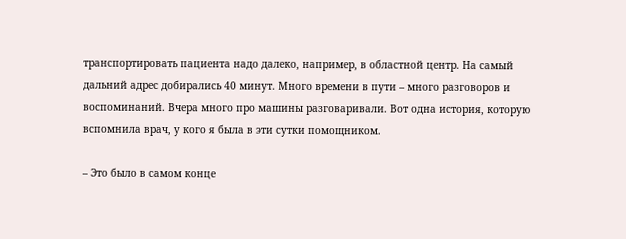транспортировать пациента надо далеко, например, в областной центр. На самый дальний адрес добирались 40 минут. Много времени в пути – много разговоров и воспоминаний. Вчера много про машины разговаривали. Вот одна история, которую вспомнила врач, у кого я была в эти сутки помощником.

– Это было в самом конце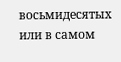восьмидесятых или в самом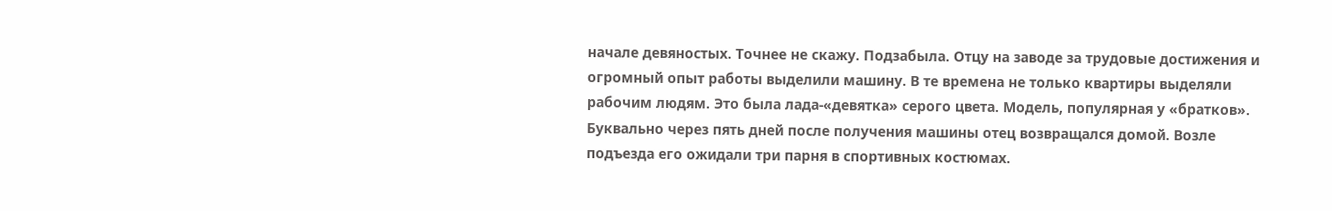начале девяностых. Точнее не скажу. Подзабыла. Отцу на заводе за трудовые достижения и огромный опыт работы выделили машину. В те времена не только квартиры выделяли рабочим людям. Это была лада-«девятка» серого цвета. Модель, популярная у «братков». Буквально через пять дней после получения машины отец возвращался домой. Возле подъезда его ожидали три парня в спортивных костюмах.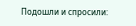Подошли и спросили: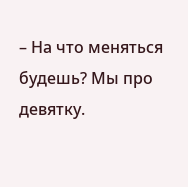– На что меняться будешь? Мы про девятку.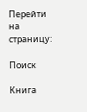Перейти на страницу:

Поиск

Книга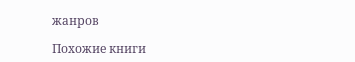жанров

Похожие книги